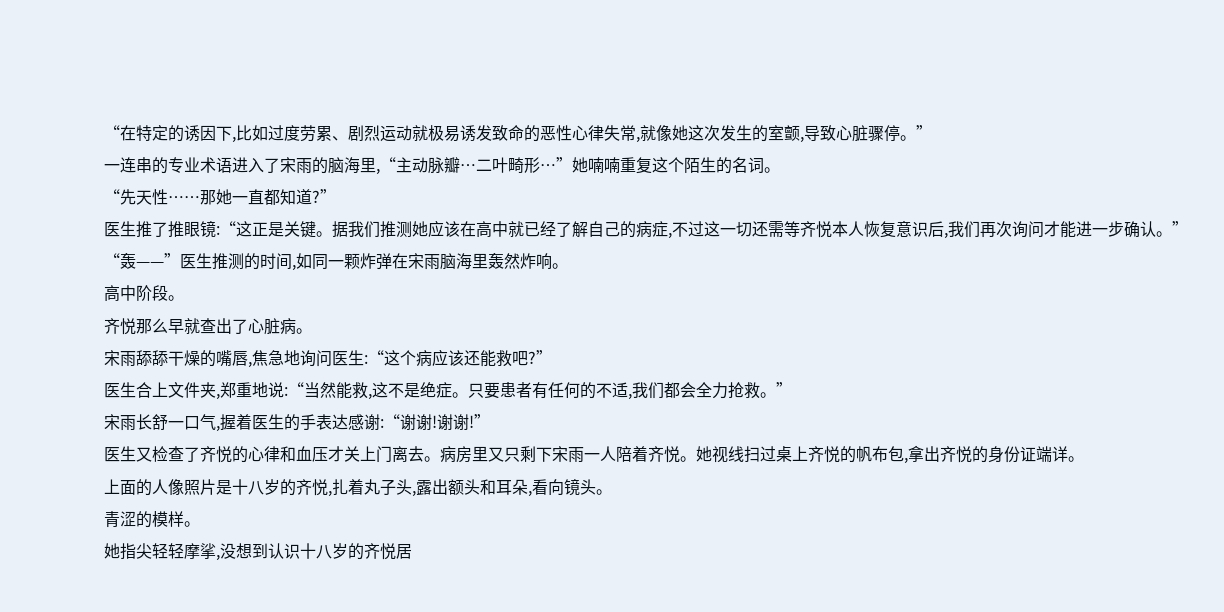“在特定的诱因下,比如过度劳累、剧烈运动就极易诱发致命的恶性心律失常,就像她这次发生的室颤,导致心脏骤停。”
一连串的专业术语进入了宋雨的脑海里,“主动脉瓣…二叶畸形…”她喃喃重复这个陌生的名词。
“先天性……那她一直都知道?”
医生推了推眼镜:“这正是关键。据我们推测她应该在高中就已经了解自己的病症,不过这一切还需等齐悦本人恢复意识后,我们再次询问才能进一步确认。”
“轰——”医生推测的时间,如同一颗炸弹在宋雨脑海里轰然炸响。
高中阶段。
齐悦那么早就查出了心脏病。
宋雨舔舔干燥的嘴唇,焦急地询问医生:“这个病应该还能救吧?”
医生合上文件夹,郑重地说:“当然能救,这不是绝症。只要患者有任何的不适,我们都会全力抢救。”
宋雨长舒一口气,握着医生的手表达感谢:“谢谢!谢谢!”
医生又检查了齐悦的心律和血压才关上门离去。病房里又只剩下宋雨一人陪着齐悦。她视线扫过桌上齐悦的帆布包,拿出齐悦的身份证端详。
上面的人像照片是十八岁的齐悦,扎着丸子头,露出额头和耳朵,看向镜头。
青涩的模样。
她指尖轻轻摩挲,没想到认识十八岁的齐悦居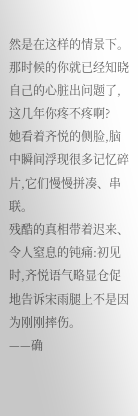然是在这样的情景下。
那时候的你就已经知晓自己的心脏出问题了,这几年你疼不疼啊?
她看着齐悦的侧脸,脑中瞬间浮现很多记忆碎片,它们慢慢拼凑、串联。
残酷的真相带着迟来、令人窒息的钝痛:初见时,齐悦语气略显仓促地告诉宋雨腿上不是因为刚刚摔伤。
——确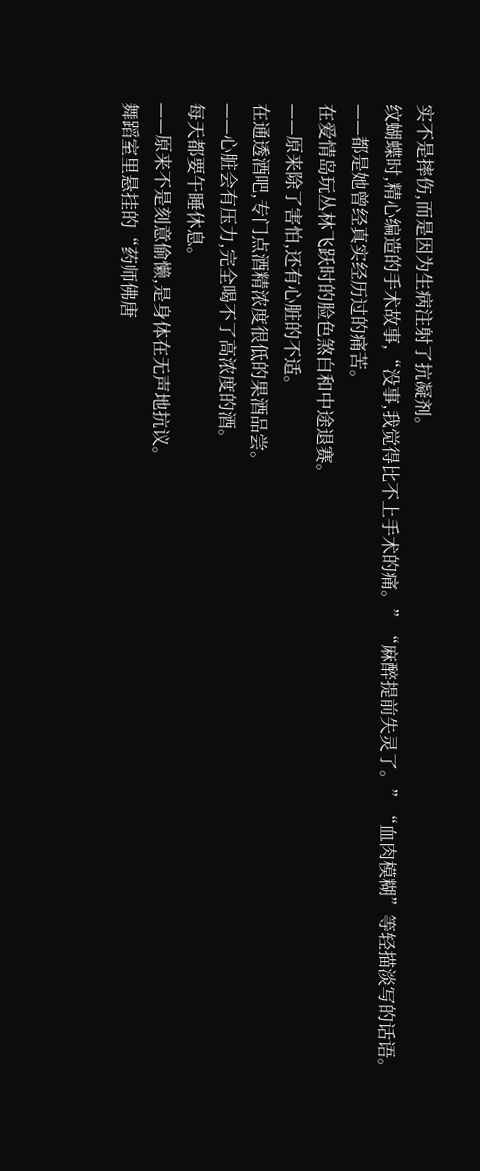实不是摔伤,而是因为生病注射了抗凝剂。
纹蝴蝶时,精心编造的手术故事,“没事,我觉得比不上手术的痛。”“麻醉提前失灵了。”“血肉模糊”等轻描淡写的话语。
——都是她曾经真实经历过的痛苦。
在爱情岛玩丛林飞跃时的脸色煞白和中途退赛。
——原来除了害怕,还有心脏的不适。
在通透酒吧,专门点酒精浓度很低的果酒品尝。
——心脏会有压力,完全喝不了高浓度的酒。
每天都要午睡休息。
——原来不是刻意偷懒,是身体在无声地抗议。
舞蹈室里悬挂的“药师佛唐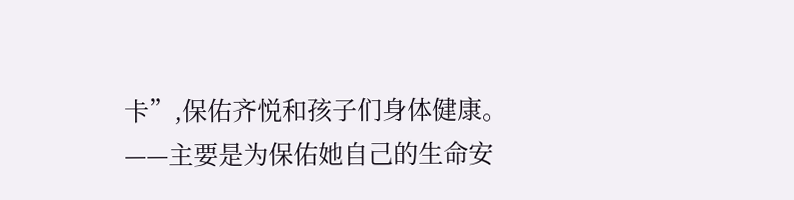卡”,保佑齐悦和孩子们身体健康。
——主要是为保佑她自己的生命安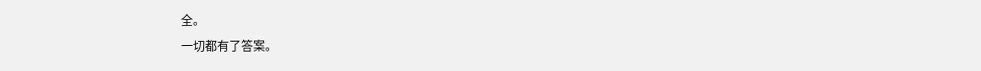全。
一切都有了答案。